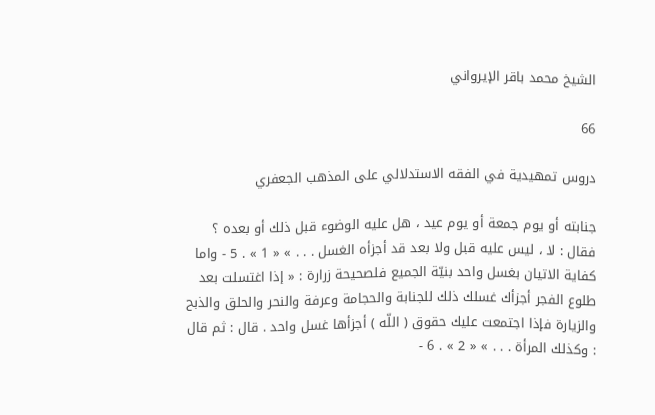الشيخ محمد باقر الإيرواني

66

دروس تمهيدية في الفقه الاستدلالي على المذهب الجعفري

جنابته أو يوم جمعة أو يوم عيد ، هل عليه الوضوء قبل ذلك أو بعده ؟ فقال : لا ، ليس عليه قبل ولا بعد قد أجزأه الغسل . . . » « 1 » . 5 - واما كفاية الاتيان بغسل واحد بنيّة الجميع فلصحيحة زرارة : « إذا اغتسلت بعد طلوع الفجر أجزأك غسلك ذلك للجنابة والحجامة وعرفة والنحر والحلق والذبح والزيارة فإذا اجتمعت عليك حقوق ( اللّه ) أجزأها غسل واحد . قال : ثم قال : وكذلك المرأة . . . » « 2 » . 6 -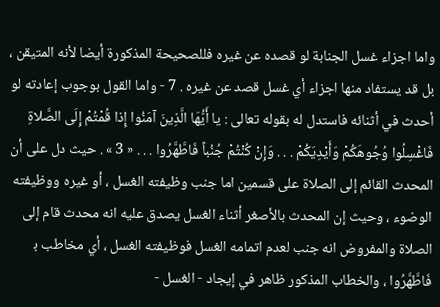واما اجزاء غسل الجنابة لو قصده عن غيره فللصحيحة المذكورة أيضا لأنه المتيقن ، بل قد يستفاد منها اجزاء أي غسل قصد عن غيره . 7 - واما القول بوجوب إعادته لو أحدث في أثنائه فاستدل له بقوله تعالى : يا أَيُّهَا الَّذِينَ آمَنُوا إِذا قُمْتُمْ إِلَى الصَّلاةِ فَاغْسِلُوا وُجُوهَكُمْ وَأَيْدِيَكُمْ . . . وَإِنْ كُنْتُمْ جُنُباً فَاطَّهَّرُوا . . . « 3 » . حيث دل على أن المحدث القائم إلى الصلاة على قسمين اما جنب وظيفته الغسل ، أو غيره ووظيفته الوضوء ، وحيث إن المحدث بالأصغر أثناء الغسل يصدق عليه انه محدث قام إلى الصلاة والمفروض انه جنب لعدم اتمامه الغسل فوظيفته الغسل ، أي مخاطب ب‍ فَاطَّهَّرُوا ، والخطاب المذكور ظاهر في إيجاد - الغسل -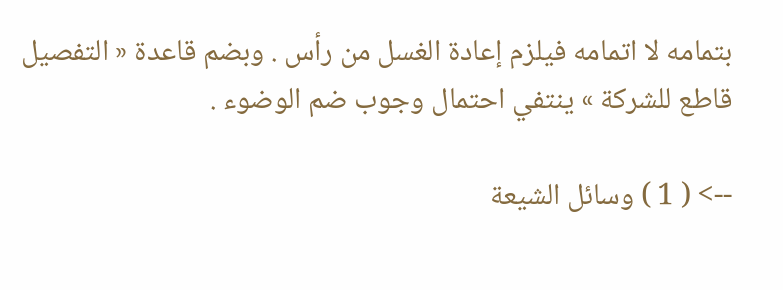بتمامه لا اتمامه فيلزم إعادة الغسل من رأس . وبضم قاعدة « التفصيل قاطع للشركة » ينتفي احتمال وجوب ضم الوضوء .

--> ( 1 ) وسائل الشيعة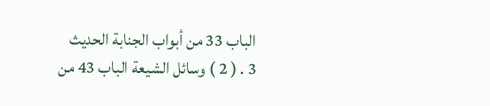الباب 33 من أبواب الجنابة الحديث 3 . ( 2 ) وسائل الشيعة الباب 43 من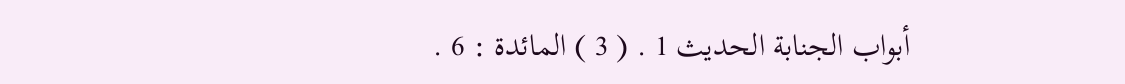أبواب الجنابة الحديث 1 . ( 3 ) المائدة : 6 .